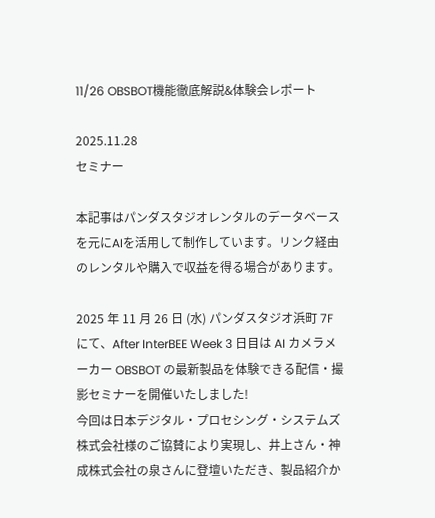11/26 OBSBOT機能徹底解説&体験会レポート

2025.11.28
セミナー

本記事はパンダスタジオレンタルのデータベースを元にAIを活用して制作しています。リンク経由のレンタルや購入で収益を得る場合があります。

2025 年 11 月 26 日 (水) パンダスタジオ浜町 7F にて、After InterBEE Week 3 日目は AI カメラメーカー OBSBOT の最新製品を体験できる配信・撮影セミナーを開催いたしました!
今回は日本デジタル・プロセシング・システムズ株式会社様のご協賛により実現し、井上さん・神成株式会社の泉さんに登壇いただき、製品紹介か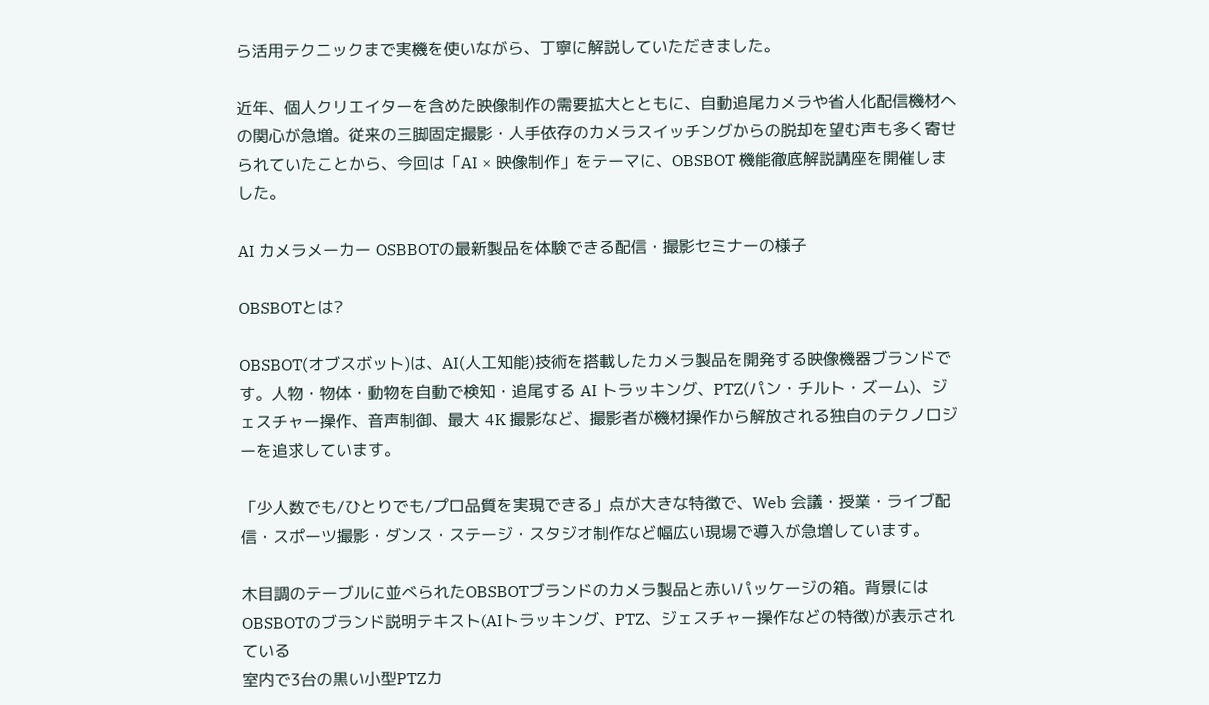ら活用テクニックまで実機を使いながら、丁寧に解説していただきました。

近年、個人クリエイターを含めた映像制作の需要拡大とともに、自動追尾カメラや省人化配信機材への関心が急増。従来の三脚固定撮影・人手依存のカメラスイッチングからの脱却を望む声も多く寄せられていたことから、今回は「AI × 映像制作」をテーマに、OBSBOT 機能徹底解説講座を開催しました。

AI カメラメーカー OSBBOTの最新製品を体験できる配信・撮影セミナーの様子

OBSBOTとは?

OBSBOT(オブスボット)は、AI(人工知能)技術を搭載したカメラ製品を開発する映像機器ブランドです。人物・物体・動物を自動で検知・追尾する AI トラッキング、PTZ(パン・チルト・ズーム)、ジェスチャー操作、音声制御、最大 4K 撮影など、撮影者が機材操作から解放される独自のテクノロジーを追求しています。

「少人数でも/ひとりでも/プロ品質を実現できる」点が大きな特徴で、Web 会議・授業・ライブ配信・スポーツ撮影・ダンス・ステージ・スタジオ制作など幅広い現場で導入が急増しています。

木目調のテーブルに並べられたOBSBOTブランドのカメラ製品と赤いパッケージの箱。背景にはOBSBOTのブランド説明テキスト(AIトラッキング、PTZ、ジェスチャー操作などの特徴)が表示されている
室内で3台の黒い小型PTZカ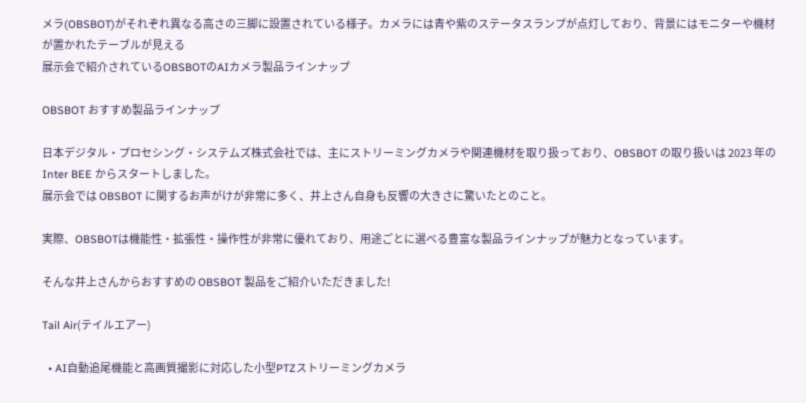メラ(OBSBOT)がそれぞれ異なる高さの三脚に設置されている様子。カメラには青や紫のステータスランプが点灯しており、背景にはモニターや機材が置かれたテーブルが見える
展示会で紹介されているOBSBOTのAIカメラ製品ラインナップ

OBSBOT おすすめ製品ラインナップ

日本デジタル・プロセシング・システムズ株式会社では、主にストリーミングカメラや関連機材を取り扱っており、OBSBOT の取り扱いは 2023 年の Inter BEE からスタートしました。
展示会では OBSBOT に関するお声がけが非常に多く、井上さん自身も反響の大きさに驚いたとのこと。

実際、OBSBOTは機能性・拡張性・操作性が非常に優れており、用途ごとに選べる豊富な製品ラインナップが魅力となっています。

そんな井上さんからおすすめの OBSBOT 製品をご紹介いただきました!

Tail Air(テイルエアー)

  • AI自動追尾機能と高画質撮影に対応した小型PTZストリーミングカメラ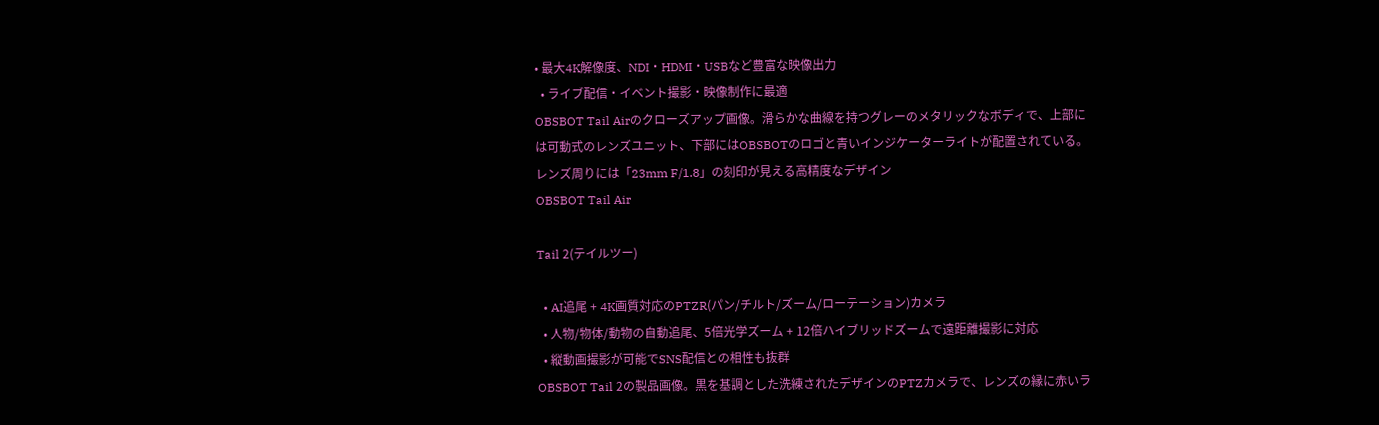• 最大4K解像度、NDI・HDMI・USBなど豊富な映像出力
  • ライブ配信・イベント撮影・映像制作に最適
OBSBOT Tail Airのクローズアップ画像。滑らかな曲線を持つグレーのメタリックなボディで、上部には可動式のレンズユニット、下部にはOBSBOTのロゴと青いインジケーターライトが配置されている。レンズ周りには「23mm F/1.8」の刻印が見える高精度なデザイン
OBSBOT Tail Air

Tail 2(テイルツー)

  • AI追尾 + 4K画質対応のPTZR(パン/チルト/ズーム/ローテーション)カメラ
  • 人物/物体/動物の自動追尾、5倍光学ズーム + 12倍ハイブリッドズームで遠距離撮影に対応
  • 縦動画撮影が可能でSNS配信との相性も抜群
OBSBOT Tail 2の製品画像。黒を基調とした洗練されたデザインのPTZカメラで、レンズの縁に赤いラ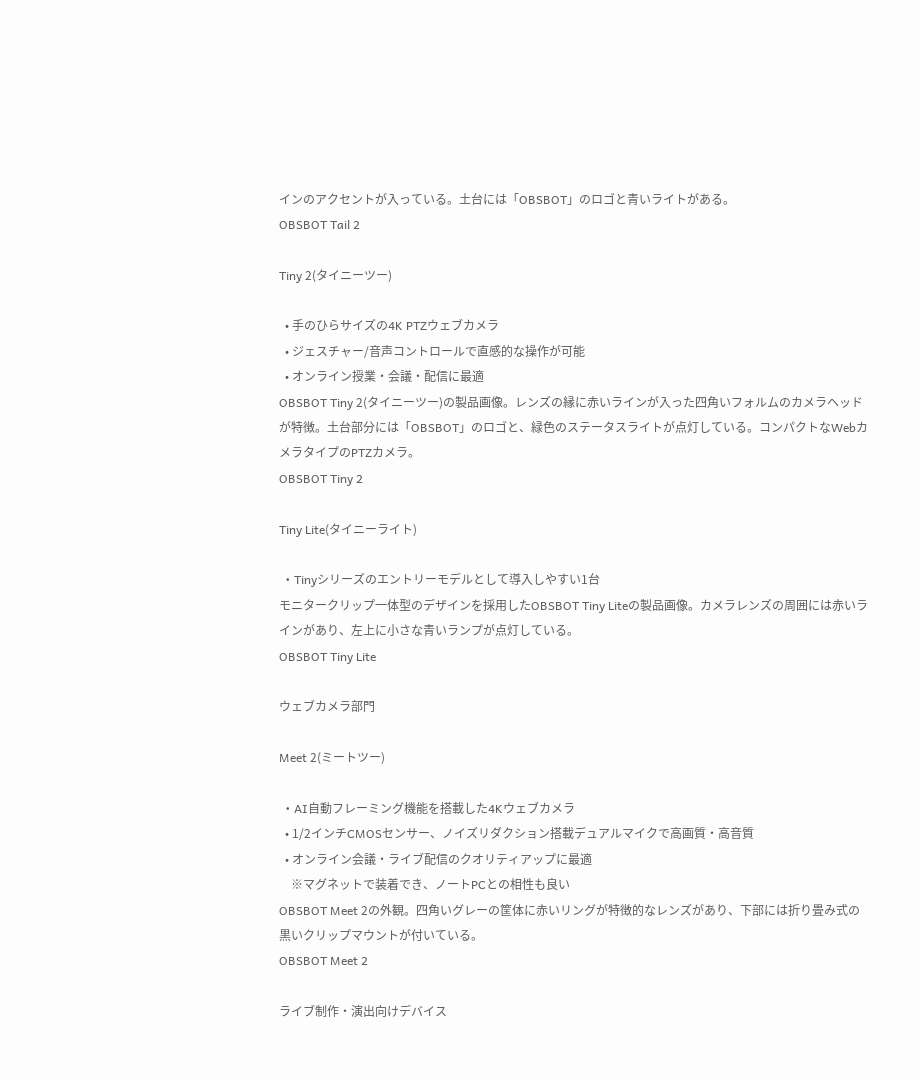インのアクセントが入っている。土台には「OBSBOT」のロゴと青いライトがある。
OBSBOT Tail 2

Tiny 2(タイニーツー)

  • 手のひらサイズの4K PTZウェブカメラ
  • ジェスチャー/音声コントロールで直感的な操作が可能
  • オンライン授業・会議・配信に最適
OBSBOT Tiny 2(タイニーツー)の製品画像。レンズの縁に赤いラインが入った四角いフォルムのカメラヘッドが特徴。土台部分には「OBSBOT」のロゴと、緑色のステータスライトが点灯している。コンパクトなWebカメラタイプのPTZカメラ。
OBSBOT Tiny 2

Tiny Lite(タイニーライト)

  • Tinyシリーズのエントリーモデルとして導入しやすい1台
モニタークリップ一体型のデザインを採用したOBSBOT Tiny Liteの製品画像。カメラレンズの周囲には赤いラインがあり、左上に小さな青いランプが点灯している。
OBSBOT Tiny Lite

ウェブカメラ部門

Meet 2(ミートツー)

  • AI自動フレーミング機能を搭載した4Kウェブカメラ
  • 1/2インチCMOSセンサー、ノイズリダクション搭載デュアルマイクで高画質・高音質
  • オンライン会議・ライブ配信のクオリティアップに最適
    ※マグネットで装着でき、ノートPCとの相性も良い
OBSBOT Meet 2の外観。四角いグレーの筐体に赤いリングが特徴的なレンズがあり、下部には折り畳み式の黒いクリップマウントが付いている。
OBSBOT Meet 2

ライブ制作・演出向けデバイス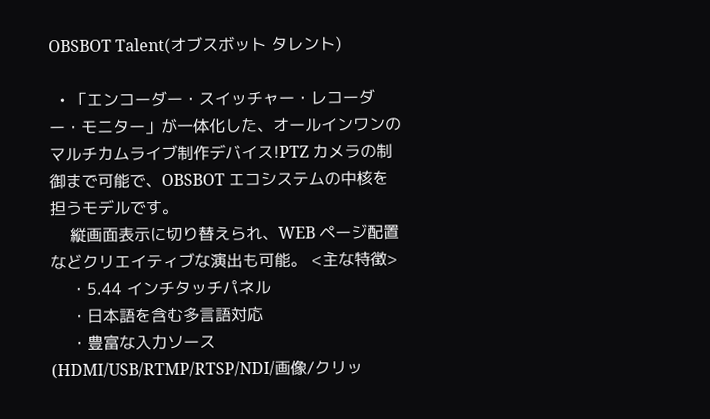OBSBOT Talent(オブスボット タレント)

  • 「エンコーダー・スイッチャー・レコーダー・モニター」が一体化した、オールインワンのマルチカムライブ制作デバイス!PTZ カメラの制御まで可能で、OBSBOT エコシステムの中核を担うモデルです。
    縦画面表示に切り替えられ、WEB ページ配置などクリエイティブな演出も可能。 <主な特徴>
    ・5.44 インチタッチパネル
    ・日本語を含む多言語対応
    ・豊富な入力ソース(HDMI/USB/RTMP/RTSP/NDI/画像/クリッ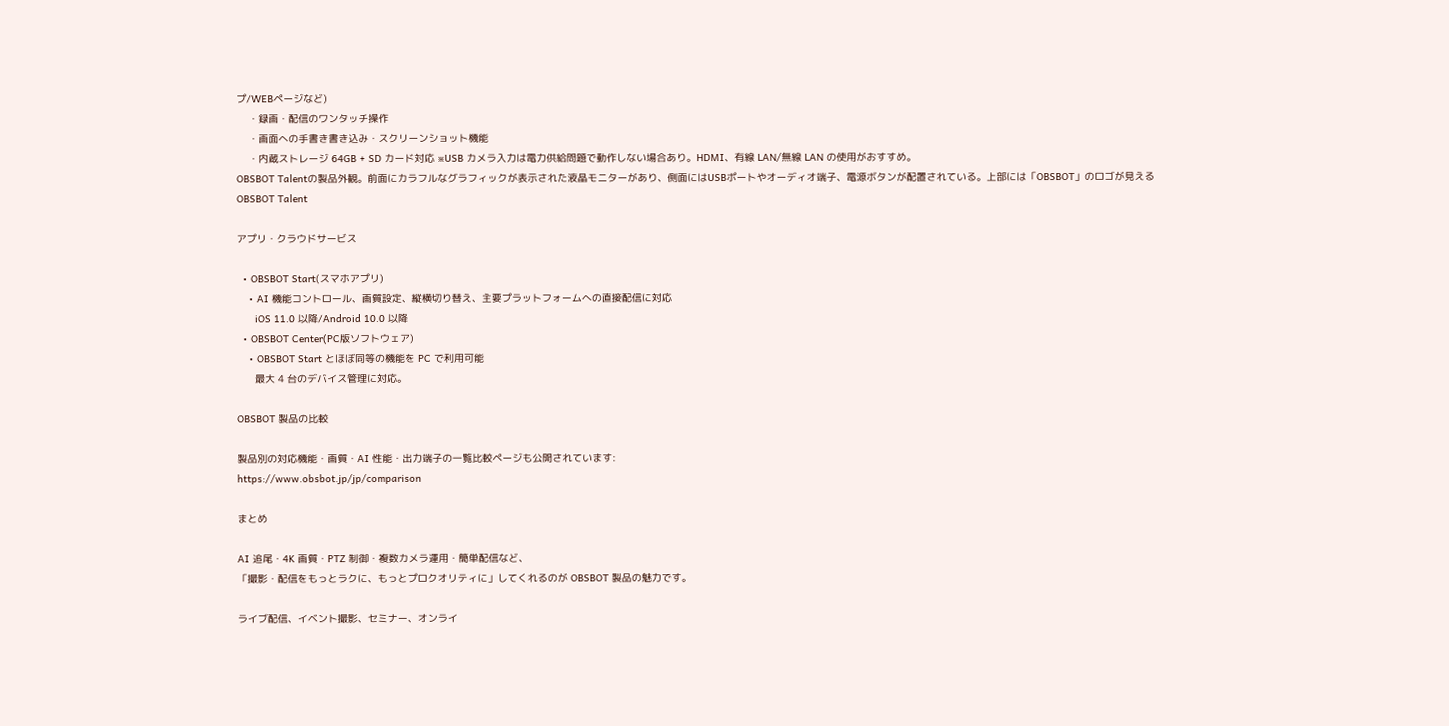プ/WEBページなど)
    ・録画・配信のワンタッチ操作
    ・画面への手書き書き込み・スクリーンショット機能
    ・内蔵ストレージ 64GB + SD カード対応 ※USB カメラ入力は電力供給問題で動作しない場合あり。HDMI、有線 LAN/無線 LAN の使用がおすすめ。
OBSBOT Talentの製品外観。前面にカラフルなグラフィックが表示された液晶モニターがあり、側面にはUSBポートやオーディオ端子、電源ボタンが配置されている。上部には「OBSBOT」のロゴが見える
OBSBOT Talent

アプリ・クラウドサービス

  • OBSBOT Start(スマホアプリ)
    • AI 機能コントロール、画質設定、縦横切り替え、主要プラットフォームへの直接配信に対応
      iOS 11.0 以降/Android 10.0 以降
  • OBSBOT Center(PC版ソフトウェア)
    • OBSBOT Start とほぼ同等の機能を PC で利用可能
      最大 4 台のデバイス管理に対応。

OBSBOT 製品の比較

製品別の対応機能・画質・AI 性能・出力端子の一覧比較ページも公開されています:
https://www.obsbot.jp/jp/comparison

まとめ

AI 追尾・4K 画質・PTZ 制御・複数カメラ運用・簡単配信など、
「撮影・配信をもっとラクに、もっとプロクオリティに」してくれるのが OBSBOT 製品の魅力です。

ライブ配信、イベント撮影、セミナー、オンライ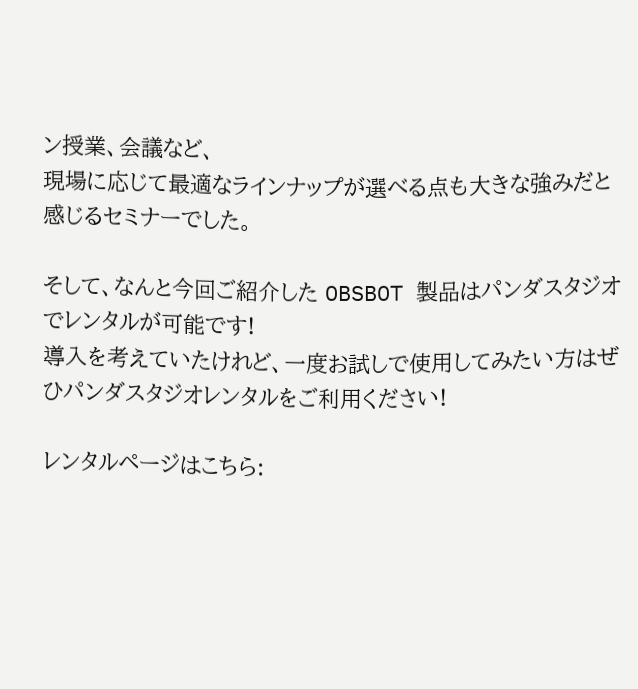ン授業、会議など、
現場に応じて最適なラインナップが選べる点も大きな強みだと感じるセミナーでした。

そして、なんと今回ご紹介した OBSBOT 製品はパンダスタジオでレンタルが可能です!
導入を考えていたけれど、一度お試しで使用してみたい方はぜひパンダスタジオレンタルをご利用ください!

レンタルページはこちら: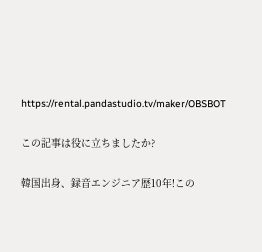https://rental.pandastudio.tv/maker/OBSBOT

この記事は役に立ちましたか?

韓国出身、録音エンジニア歴10年!この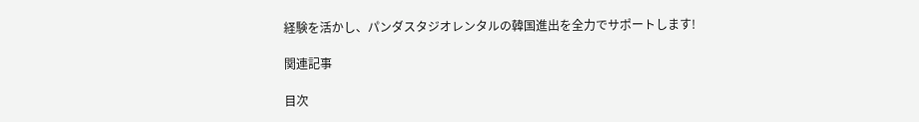経験を活かし、パンダスタジオレンタルの韓国進出を全力でサポートします!

関連記事

目次